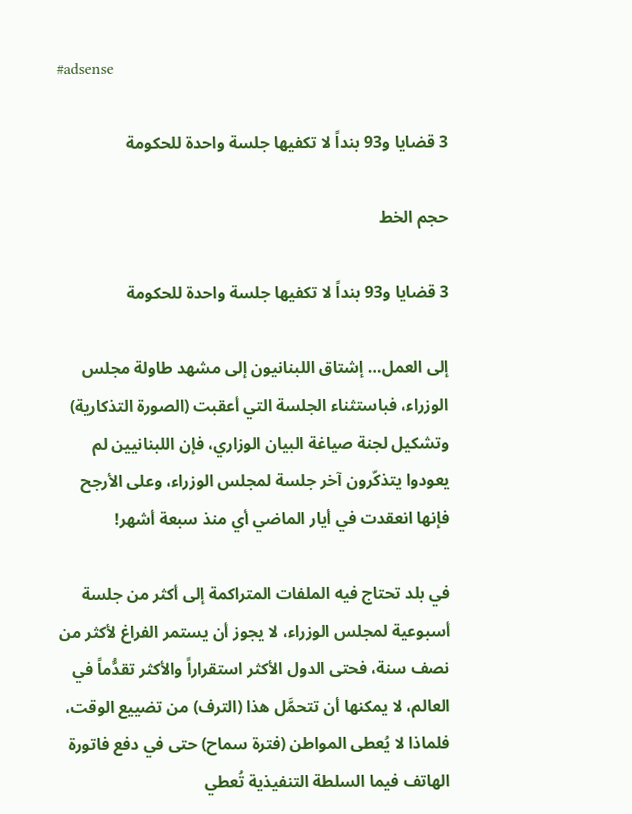#adsense

3 قضايا و93 بنداً لا تكفيها جلسة واحدة للحكومة

حجم الخط

3 قضايا و93 بنداً لا تكفيها جلسة واحدة للحكومة

إلى العمل… إشتاق اللبنانيون إلى مشهد طاولة مجلس الوزراء، فباستثناء الجلسة التي أعقبت (الصورة التذكارية) وتشكيل لجنة صياغة البيان الوزاري، فإن اللبنانيين لم يعودوا يتذكّرون آخر جلسة لمجلس الوزراء، وعلى الأرجح فإنها انعقدت في أيار الماضي أي منذ سبعة أشهر!

في بلد تحتاج فيه الملفات المتراكمة إلى أكثر من جلسة أسبوعية لمجلس الوزراء، لا يجوز أن يستمر الفراغ لأكثر من نصف سنة، فحتى الدول الأكثر استقراراً والأكثر تقدُّماً في العالم، لا يمكنها أن تتحمَّل هذا (الترف) من تضييع الوقت، فلماذا لا يُعطى المواطن (فترة سماح) حتى في دفع فاتورة الهاتف فيما السلطة التنفيذية تُعطي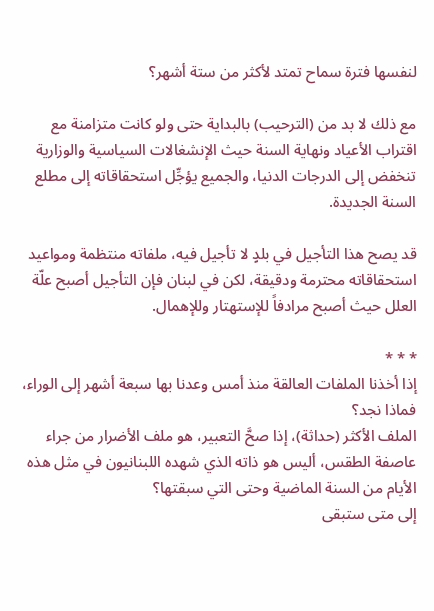لنفسها فترة سماح تمتد لأكثر من ستة أشهر؟

مع ذلك لا بد من (الترحيب) بالبداية حتى ولو كانت متزامنة مع اقتراب الأعياد ونهاية السنة حيث الإنشغالات السياسية والوزارية تنخفض إلى الدرجات الدنيا، والجميع يؤجِّل استحقاقاته إلى مطلع السنة الجديدة.

قد يصح هذا التأجيل في بلدٍ لا تأجيل فيه، ملفاته منتظمة ومواعيد استحقاقاته محترمة ودقيقة، لكن في لبنان فإن التأجيل أصبح علّة العلل حيث أصبح مرادفاً للإستهتار وللإهمال.

* * *
إذا أخذنا الملفات العالقة منذ أمس وعدنا بها سبعة أشهر إلى الوراء، فماذا نجد؟
الملف الأكثر (حداثة)، إذا صحَّ التعبير، هو ملف الأضرار من جراء عاصفة الطقس، أليس هو ذاته الذي شهده اللبنانيون في مثل هذه الأيام من السنة الماضية وحتى التي سبقتها؟
إلى متى ستبقى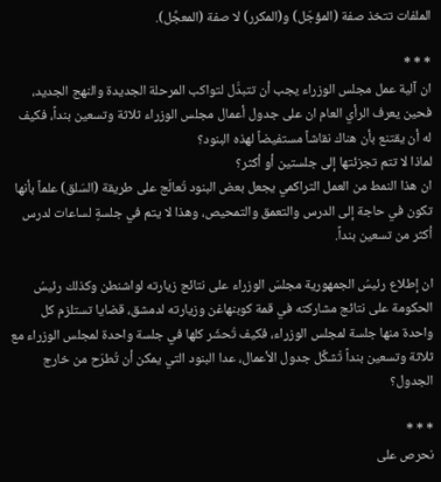الملفات تتخذ صفة (المؤجّل) و(المكرر) لا صفة (المعجَّل).

* * *
ان آلية عمل مجلس الوزراء يجب أن تتبدَّل لتواكب المرحلة الجديدة والنهج الجديد، فحين يعرف الرأي العام ان على جدول أعمال مجلس الوزراء ثلاثة وتسعين بنداً، فكيف له أن يقتنع بأن هناك نقاشاً مستفيضاً لهذه البنود؟
لماذا لا تتم تجزئتها إلى جلستين أو أكثر؟
ان هذا النمط من العمل التراكمي يجعل بعض البنود تُعالَج على طريقة (السَلق) علماً بأنها تكون في حاجة إلى الدرس والتعمق والتمحيص، وهذا لا يتم في جلسةٍ لساعات لدرس أكثر من تسعين بنداً.

ان إطلاع رئيسُ الجمهورية مجلسَ الوزراء على نتائج زيارته لواشنطن وكذلك رئيسُ الحكومة على نتائج مشاركته في قمة كوبنهاغن وزيارته لدمشق، قضايا تستلزم كل واحدة منها جلسة لمجلس الوزراء، فكيف تُحشَر كلها في جلسة واحدة لمجلس الوزراء مع ثلاثة وتسعين بنداً تُشكِّل جدول الأعمال، عدا البنود التي يمكن أن تُطرَح من خارج الجدول؟

* * *
نحرص على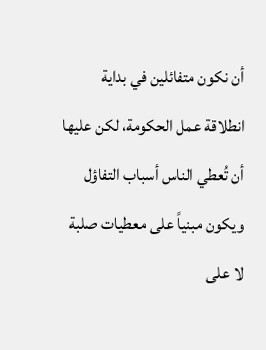أن نكون متفائلين في بداية انطلاقة عمل الحكومة، لكن عليها أن تُعطي الناس أسباب التفاؤل ويكون مبنياً على معطيات صلبة لا على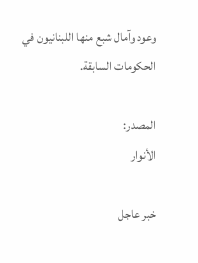وعود وآمال شبع منها اللبنانيون في الحكومات السابقة.

المصدر:
الأنوار

خبر عاجل